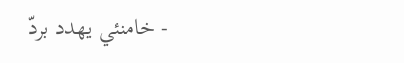- خامنئي يهدد بردّ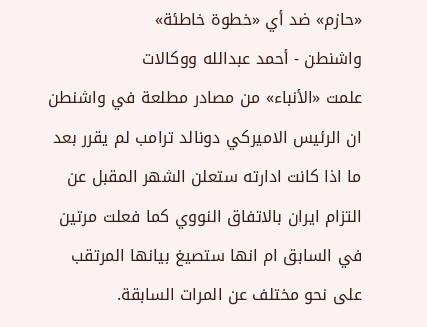«حازم» ضد أي «خطوة خاطئة»
واشنطن - أحمد عبدالله ووكالات
علمت «الأنباء» من مصادر مطلعة في واشنطن ان الرئيس الاميركي دونالد ترامب لم يقرر بعد ما اذا كانت ادارته ستعلن الشهر المقبل عن التزام ايران بالاتفاق النووي كما فعلت مرتين في السابق ام انها ستصيغ بيانها المرتقب على نحو مختلف عن المرات السابقة.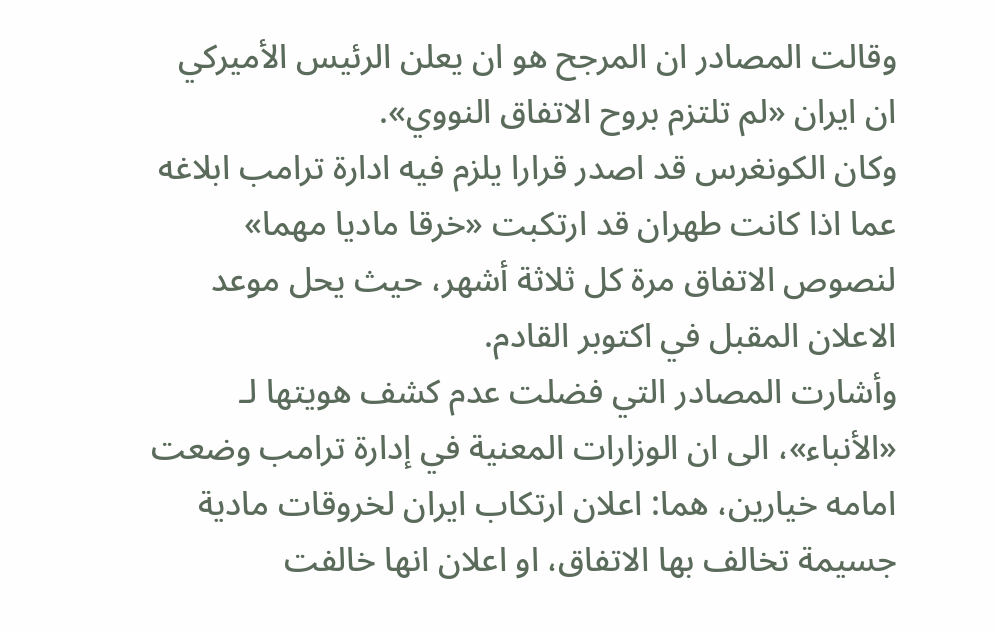وقالت المصادر ان المرجح هو ان يعلن الرئيس الأميركي ان ايران «لم تلتزم بروح الاتفاق النووي».
وكان الكونغرس قد اصدر قرارا يلزم فيه ادارة ترامب ابلاغه عما اذا كانت طهران قد ارتكبت «خرقا ماديا مهما» لنصوص الاتفاق مرة كل ثلاثة أشهر، حيث يحل موعد الاعلان المقبل في اكتوبر القادم.
وأشارت المصادر التي فضلت عدم كشف هويتها لـ «الأنباء»، الى ان الوزارات المعنية في إدارة ترامب وضعت امامه خيارين، هما: اعلان ارتكاب ايران لخروقات مادية جسيمة تخالف بها الاتفاق، او اعلان انها خالفت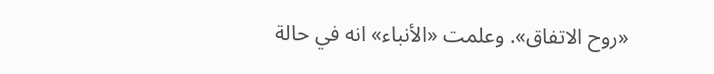«روح الاتفاق». وعلمت «الأنباء» انه في حالة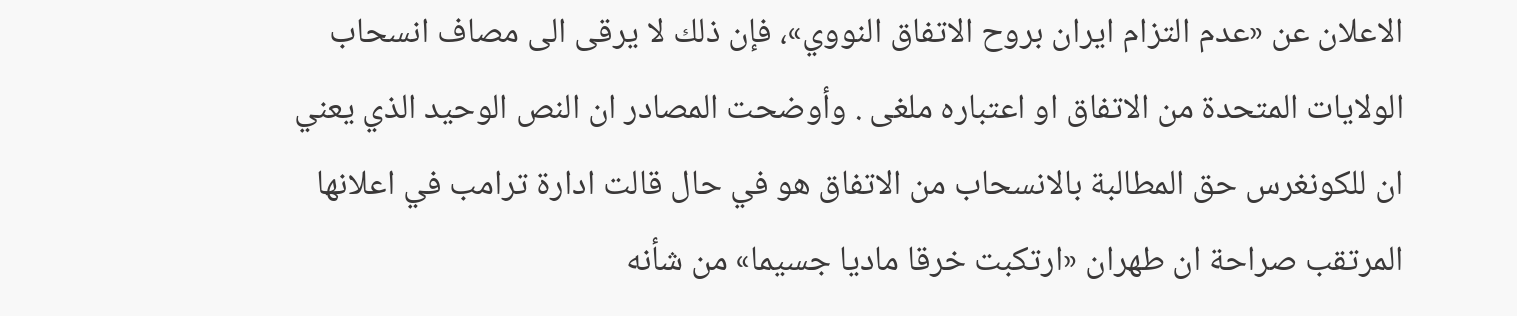الاعلان عن «عدم التزام ايران بروح الاتفاق النووي»، فإن ذلك لا يرقى الى مصاف انسحاب الولايات المتحدة من الاتفاق او اعتباره ملغى . وأوضحت المصادر ان النص الوحيد الذي يعني ان للكونغرس حق المطالبة بالانسحاب من الاتفاق هو في حال قالت ادارة ترامب في اعلانها المرتقب صراحة ان طهران «ارتكبت خرقا ماديا جسيما» من شأنه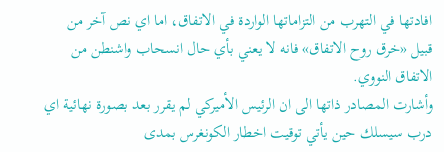افادتها في التهرب من التزاماتها الواردة في الاتفاق، اما اي نص آخر من قبيل «خرق روح الاتفاق» فانه لا يعني بأي حال انسحاب واشنطن من الاتفاق النووي.
وأشارت المصادر ذاتها الى ان الرئيس الأميركي لم يقرر بعد بصورة نهائية اي درب سيسلك حين يأتي توقيت اخطار الكونغرس بمدى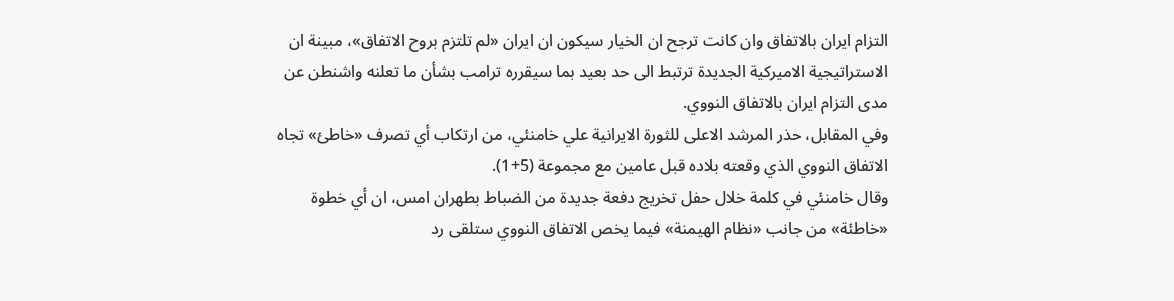التزام ايران بالاتفاق وان كانت ترجح ان الخيار سيكون ان ايران «لم تلتزم بروح الاتفاق»، مبينة ان الاستراتيجية الاميركية الجديدة ترتبط الى حد بعيد بما سيقرره ترامب بشأن ما تعلنه واشنطن عن مدى التزام ايران بالاتفاق النووي.
وفي المقابل، حذر المرشد الاعلى للثورة الايرانية علي خامنئي، من ارتكاب أي تصرف «خاطئ» تجاه الاتفاق النووي الذي وقعته بلاده قبل عامين مع مجموعة (5+1).
وقال خامنئي في كلمة خلال حفل تخريج دفعة جديدة من الضباط بطهران امس، ان أي خطوة «خاطئة» من جانب «نظام الهيمنة» فيما يخص الاتفاق النووي ستلقى رد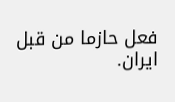فعل حازما من قبل ايران.